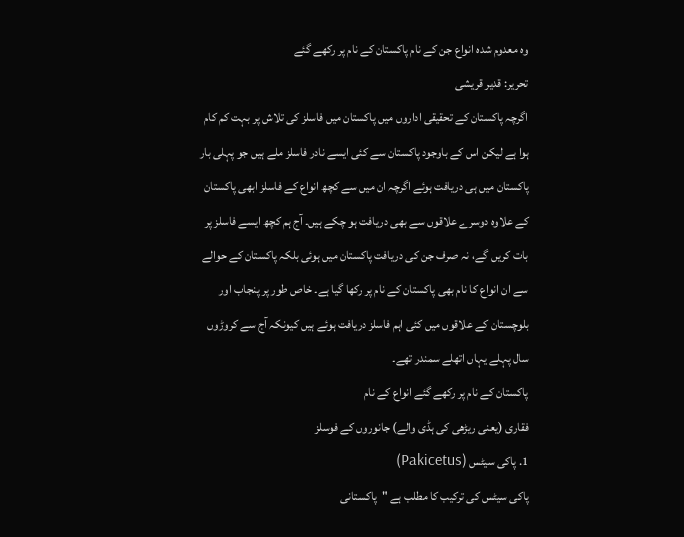وہ معدوم شدہ انواع جن کے نام پاکستان کے نام پر رکھے گئے
تحریر: قدیر قریشی
اگرچہ پاکستان کے تحقیقی اداروں میں پاکستان میں فاسلز کی تلاش پر بہت کم کام ہوا ہے لیکن اس کے باوجود پاکستان سے کئی ایسے نادر فاسلز ملے ہیں جو پہلی بار پاکستان میں ہی دریافت ہوئے اگرچہ ان میں سے کچھ انواع کے فاسلز ابھی پاکستان کے علاوہ دوسرے علاقوں سے بھی دریافت ہو چکے ہیں۔ آج ہم کچھ ایسے فاسلز پر بات کریں گے، نہ صرف جن کی دریافت پاکستان میں ہوئی بلکہ پاکستان کے حوالے سے ان انواع کا نام بھی پاکستان کے نام پر رکھا گیا ہے۔ خاص طور پر پنجاب اور بلوچستان کے علاقوں میں کئی اہم فاسلز دریافت ہوئے ہیں کیونکہ آج سے کروڑوں سال پہلے یہاں اتھلے سمندر تھے۔
پاکستان کے نام پر رکھے گئے انواع کے نام
فقاری (یعنی ریڑھی کی ہڈی والے) جانوروں کے فوسلز
1. پاکی سیٹس (Pakicetus)
پاکی سیٹس کی ترکیب کا مطلب ہے "پاکستانی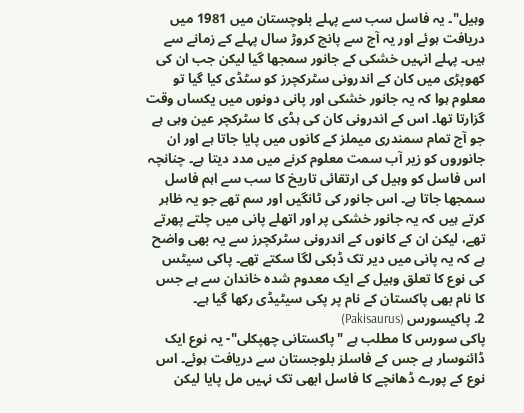وہیل"۔ یہ فاسل سب سے پہلے بلوچستان میں 1981 میں دریافت ہوئے اور یہ آج سے پانچ کروڑ سال پہلے کے زمانے سے ہیں۔ پہلے انہیں خشکی کے جانور سمجھا گیا لیکن جب ان کی کھوپڑی میں کان کے اندرونی سٹرکچرز کو سٹڈی کیا گیا تو معلوم ہوا کہ یہ جانور خشکی اور پانی دونوں میں یکساں وقت گزارتا تھا۔ اس کے اندرونی کان کی ہڈی کا سٹرکچر عین وہی ہے جو آج تمام سمندری میملز کے کانوں میں پایا جاتا ہے اور ان جانوروں کو زیر آب سمت معلوم کرنے میں مدد دیتا ہے۔ چنانچہ اس فاسل کو وہیل کی ارتقائی تاریخ کا سب سے اہم فاسل سمجھا جاتا ہے۔ اس جانور کی ٹانگیں اور سم تھے جو یہ ظاہر کرتے ہیں کہ یہ جانور خشکی پر اور اتھلے پانی میں چلتے پھرتے تھے، لیکن ان کے کانوں کے اندرونی سٹرکچرز سے یہ بھی واضح ہے کہ یہ پانی میں دیر تک ڈبکی لگا سکتے تھے۔ پاکی سیٹس کی نوع کا تعلق وہیل کے ایک معدوم شدہ خاندان سے ہے جس کا نام بھی پاکستان کے نام پر پکی سیٹیڈی رکھا گیا ہے۔
2. پاکیسورس (Pakisaurus)
پاکی سورس کا مطلب ہے "پاکستانی چھپکلی"- یہ نوع ایک ڈائنوسار ہے جس کے فاسلز بلوجستان سے دریافت ہوئے۔ اس نوع کے پورے ڈھانچے کا فاسل ابھی تک نہیں مل پایا لیکن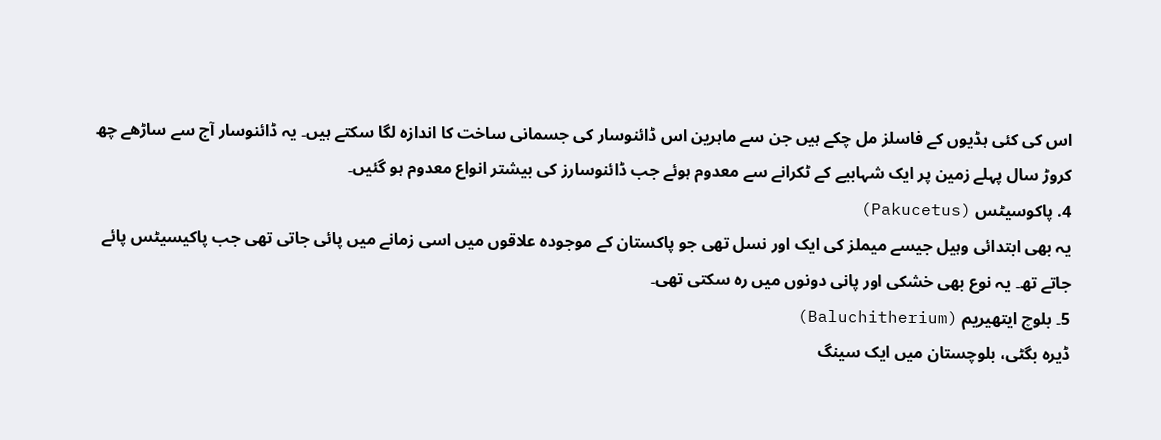اس کی کئی ہڈیوں کے فاسلز مل چکے ہیں جن سے ماہرین اس ڈائنوسار کی جسمانی ساخت کا اندازہ لگا سکتے ہیں۔ یہ ڈائنوسار آج سے ساڑھے چھ کروڑ سال پہلے زمین پر ایک شہابیے کے ٹکرانے سے معدوم ہوئے جب ڈائنوسارز کی بیشتر انواع معدوم ہو گئیں۔
4. پاکوسیٹس (Pakucetus)
یہ بھی ابتدائی وہیل جیسے میملز کی ایک اور نسل تھی جو پاکستان کے موجودہ علاقوں میں اسی زمانے میں پائی جاتی تھی جب پاکیسیٹس پائے جاتے تھ۔ یہ نوع بھی خشکی اور پانی دونوں میں رہ سکتی تھی۔
5۔ بلوچ ایتھیریم (Baluchitherium)
ڈیرہ بگٹی، بلوچستان میں ایک سینگ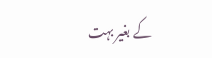کے بغیر بہت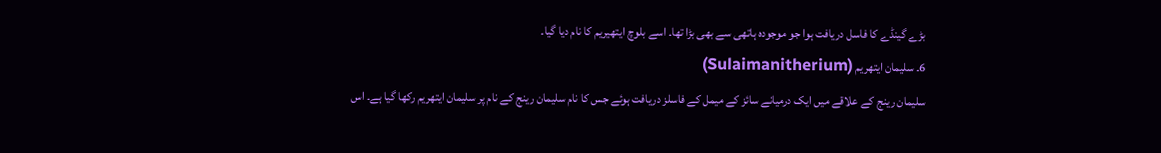بڑے گینڈے کا فاسل دریافت ہوا جو موجودہ ہاتھی سے بھی بڑا تھا۔ اسے بلوچ ایتھیریم کا نام دیا گیا۔
6۔ سلیمان ایتھریم (Sulaimanitherium)
سلیمان رینج کے علاقے میں ایک درمیانے سائز کے میمل کے فاسلز دریافت ہوئے جس کا نام سلیمان رینج کے نام پر سلیمان ایتھریم رکھا گیا ہے۔ اس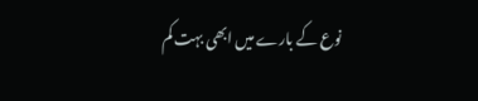نوع کے بارے میں ابھی بہت کم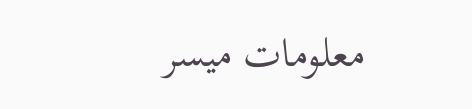معلومات میسر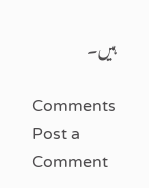ہیں۔

Comments
Post a Comment